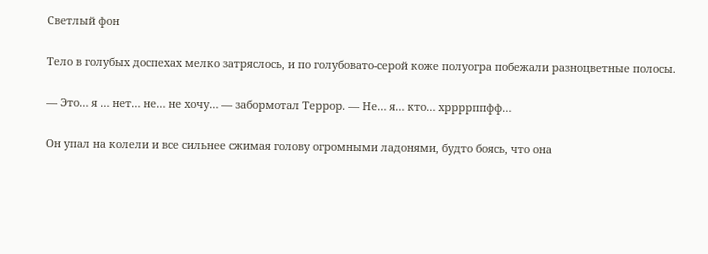Светлый фон

Тело в голубых доспехах мелко затряслось, и по голубовато-серой коже полуогра побежали разноцветные полосы.

— Это… я … нет… не… не хочу… — забормотал Террор. — Не… я… кто… хррррппфф…

Он упал на колели и все сильнее сжимая голову огромными ладонями, будто боясь, что она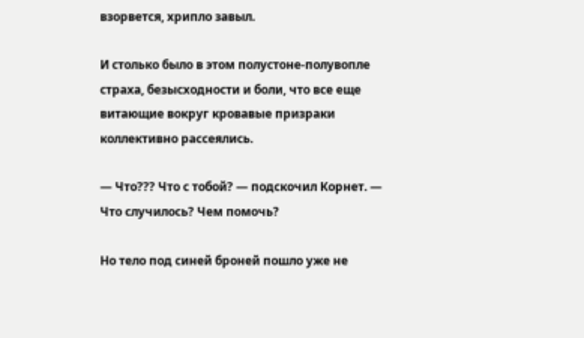взорвется, хрипло завыл.

И столько было в этом полустоне-полувопле страха, безысходности и боли, что все еще витающие вокруг кровавые призраки коллективно рассеялись.

— Что??? Что с тобой? — подскочил Корнет. — Что случилось? Чем помочь?

Но тело под синей броней пошло уже не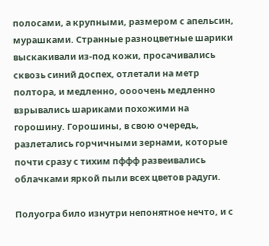полосами, а крупными, размером с апельсин, мурашками. Странные разноцветные шарики выскакивали из-под кожи, просачивались сквозь синий доспех, отлетали на метр полтора, и медленно, оооочень медленно взрывались шариками похожими на горошину. Горошины, в свою очередь, разлетались горчичными зернами, которые почти сразу с тихим пффф развеивались облачками яркой пыли всех цветов радуги.

Полуогра било изнутри непонятное нечто, и с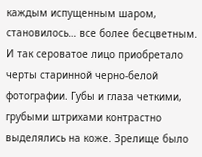каждым испущенным шаром, становилось… все более бесцветным. И так сероватое лицо приобретало черты старинной черно-белой фотографии. Губы и глаза четкими, грубыми штрихами контрастно выделялись на коже. Зрелище было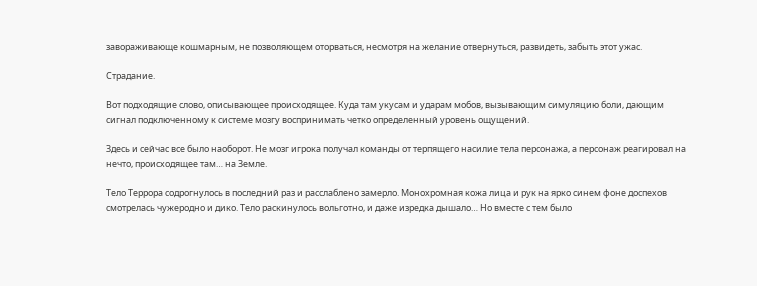завораживающе кошмарным, не позволяющем оторваться, несмотря на желание отвернуться, развидеть, забыть этот ужас.

Страдание.

Вот подходящие слово, описывающее происходящее. Куда там укусам и ударам мобов, вызывающим симуляцию боли, дающим сигнал подключенному к системе мозгу воспринимать четко определенный уровень ощущений.

Здесь и сейчас все было наоборот. Не мозг игрока получал команды от терпящего насилие тела персонажа, а персонаж реагировал на нечто, происходящее там… на Земле.

Тело Террора содрогнулось в последний раз и расслаблено замерло. Монохромная кожа лица и рук на ярко синем фоне доспехов смотрелась чужеродно и дико. Тело раскинулось вольготно, и даже изредка дышало… Но вместе с тем было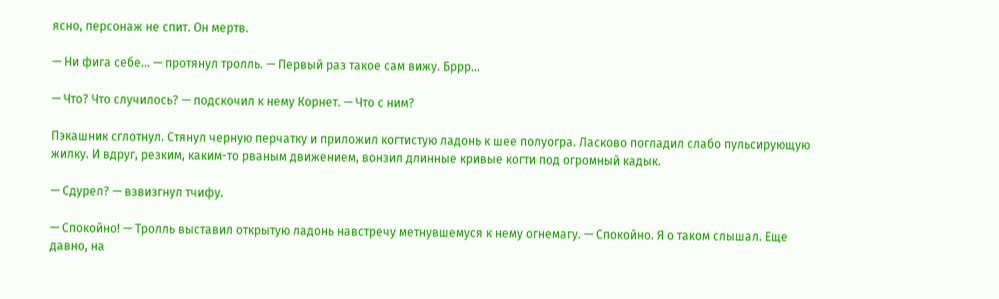ясно, персонаж не спит. Он мертв.

— Ни фига себе… — протянул тролль. — Первый раз такое сам вижу. Бррр…

— Что? Что случилось? — подскочил к нему Корнет. — Что с ним?

Пэкашник сглотнул. Стянул черную перчатку и приложил когтистую ладонь к шее полуогра. Ласково погладил слабо пульсирующую жилку. И вдруг, резким, каким-то рваным движением, вонзил длинные кривые когти под огромный кадык.

— Сдурел? — взвизгнул тчифу.

— Спокойно! — Тролль выставил открытую ладонь навстречу метнувшемуся к нему огнемагу. — Спокойно. Я о таком слышал. Еще давно, на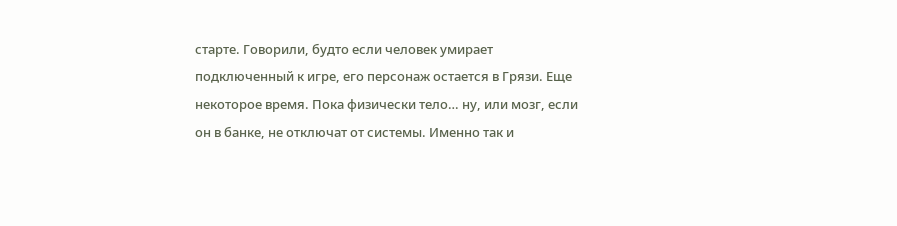старте. Говорили, будто если человек умирает подключенный к игре, его персонаж остается в Грязи. Еще некоторое время. Пока физически тело… ну, или мозг, если он в банке, не отключат от системы. Именно так и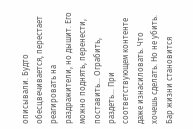описывали. Будто обесцвечивается, перестает реагировать на раздражители, но дышит. Его можно поднять, перенести, поставить… Ограбить, раздеть… При соответствующем контенте даже изнасиловать. Что хочешь сделать. Но не убить. Бар жизни становится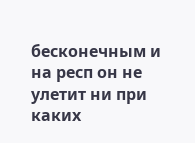бесконечным и на респ он не улетит ни при каких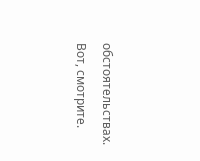обстоятельствах. Вот, смотрите.